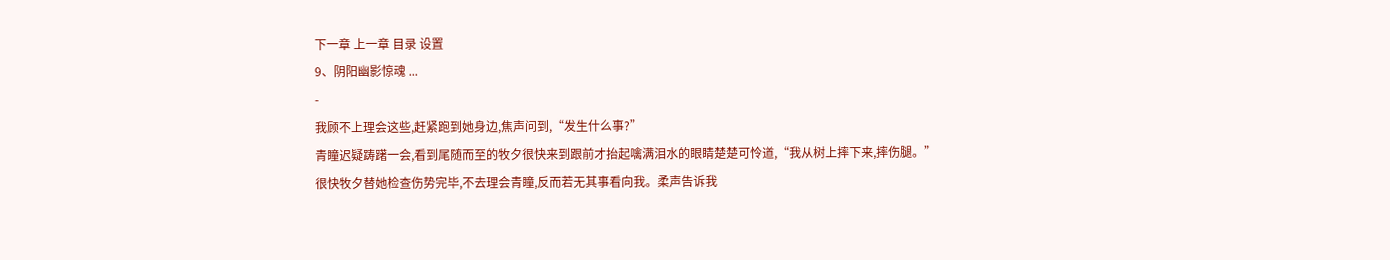下一章 上一章 目录 设置
9、阴阳幽影惊魂 ...
-
我顾不上理会这些,赶紧跑到她身边,焦声问到,“发生什么事?”
青瞳迟疑踌躇一会,看到尾随而至的牧夕很快来到跟前才抬起噙满泪水的眼睛楚楚可怜道,“我从树上摔下来,摔伤腿。”
很快牧夕替她检查伤势完毕,不去理会青瞳,反而若无其事看向我。柔声告诉我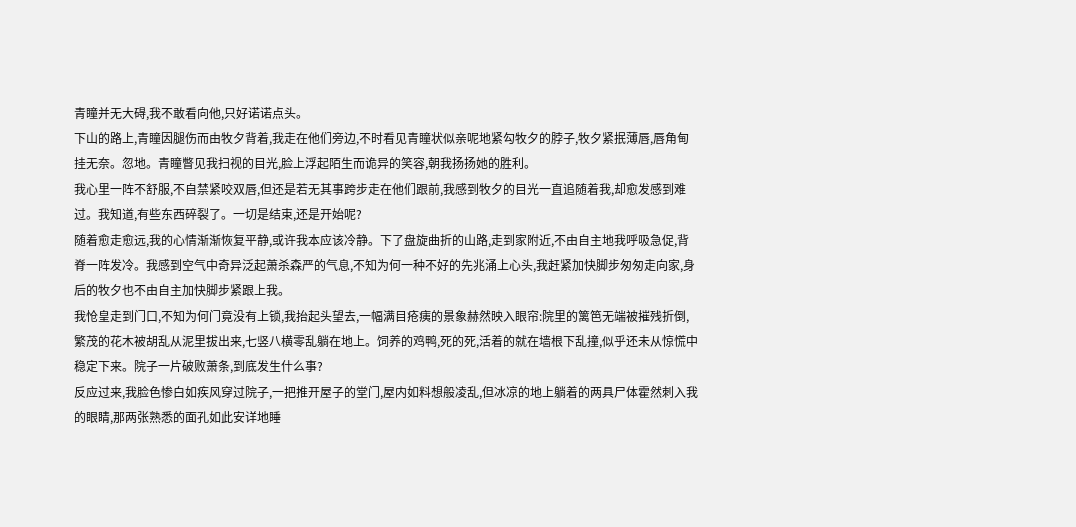青瞳并无大碍,我不敢看向他,只好诺诺点头。
下山的路上,青瞳因腿伤而由牧夕背着,我走在他们旁边,不时看见青瞳状似亲呢地紧勾牧夕的脖子,牧夕紧抿薄唇,唇角甸挂无奈。忽地。青瞳瞥见我扫视的目光,脸上浮起陌生而诡异的笑容,朝我扬扬她的胜利。
我心里一阵不舒服,不自禁紧咬双唇,但还是若无其事跨步走在他们跟前,我感到牧夕的目光一直追随着我,却愈发感到难过。我知道,有些东西碎裂了。一切是结束,还是开始呢?
随着愈走愈远,我的心情渐渐恢复平静,或许我本应该冷静。下了盘旋曲折的山路,走到家附近,不由自主地我呼吸急促,背脊一阵发冷。我感到空气中奇异泛起萧杀森严的气息,不知为何一种不好的先兆涌上心头,我赶紧加快脚步匆匆走向家,身后的牧夕也不由自主加快脚步紧跟上我。
我怆皇走到门口,不知为何门竟没有上锁,我抬起头望去,一幅满目疮痍的景象赫然映入眼帘:院里的篱笆无端被摧残折倒,繁茂的花木被胡乱从泥里拔出来,七竖八横零乱躺在地上。饲养的鸡鸭,死的死,活着的就在墙根下乱撞,似乎还未从惊慌中稳定下来。院子一片破败萧条,到底发生什么事?
反应过来,我脸色惨白如疾风穿过院子,一把推开屋子的堂门,屋内如料想般凌乱,但冰凉的地上躺着的两具尸体霍然刺入我的眼睛,那两张熟悉的面孔如此安详地睡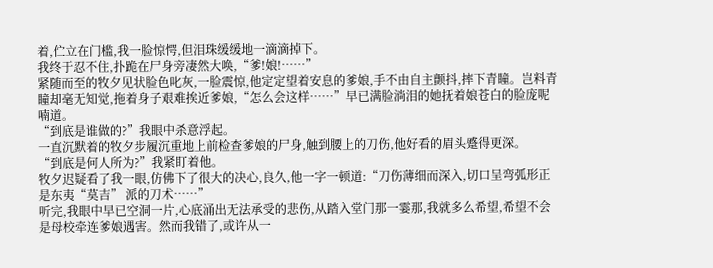着,伫立在门槛,我一脸惊愕,但泪珠缓缓地一滴滴掉下。
我终于忍不住,扑跪在尸身旁凄然大唤,“爹!娘!……”
紧随而至的牧夕见状脸色叱灰,一脸震惊,他定定望着安息的爹娘,手不由自主颤抖,摔下青瞳。岂料青瞳却毫无知觉,拖着身子艰难挨近爹娘,“怎么会这样……”早已满脸淌泪的她抚着娘苍白的脸庞呢喃道。
“到底是谁做的?”我眼中杀意浮起。
一直沉默着的牧夕步履沉重地上前检查爹娘的尸身,触到腰上的刀伤,他好看的眉头蹙得更深。
“到底是何人所为?”我紧盯着他。
牧夕迟疑看了我一眼,仿佛下了很大的决心,良久,他一字一顿道:“刀伤薄细而深入,切口呈弯弧形正是东夷“莫吉” 派的刀术……”
听完,我眼中早已空洞一片,心底涌出无法承受的悲伤,从踏入堂门那一霎那,我就多么希望,希望不会是母校牵连爹娘遇害。然而我错了,或许从一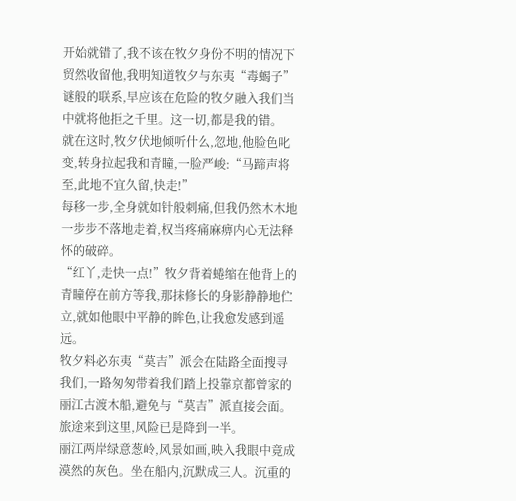开始就错了,我不该在牧夕身份不明的情况下贸然收留他,我明知道牧夕与东夷“毒蝎子”谜般的联系,早应该在危险的牧夕融入我们当中就将他拒之千里。这一切,都是我的错。
就在这时,牧夕伏地倾听什么,忽地,他脸色叱变,转身拉起我和青瞳,一脸严峻:“马蹄声将至,此地不宜久留,快走!”
每移一步,全身就如针般刺痛,但我仍然木木地一步步不落地走着,权当疼痛麻痹内心无法释怀的破碎。
“红丫,走快一点!”牧夕背着蜷缩在他背上的青瞳停在前方等我,那抹修长的身影静静地伫立,就如他眼中平静的眸色,让我愈发感到遥远。
牧夕料必东夷“莫吉”派会在陆路全面搜寻我们,一路匆匆带着我们踏上投靠京都曾家的丽江古渡木船,避免与“莫吉”派直接会面。旅途来到这里,风险已是降到一半。
丽江两岸绿意葱岭,风景如画,映入我眼中竟成漠然的灰色。坐在船内,沉默成三人。沉重的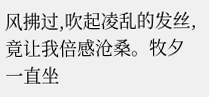风拂过,吹起凌乱的发丝,竟让我倍感沧桑。牧夕一直坐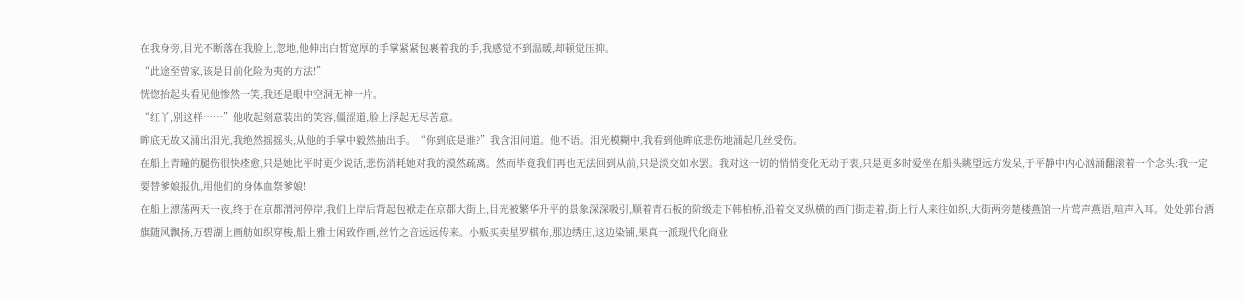在我身旁,目光不断落在我脸上,忽地,他伸出白皙宽厚的手掌紧紧包裹着我的手,我感觉不到温暖,却顿觉压抑。
“此途至曾家,该是目前化险为夷的方法!”
恍惚抬起头看见他惨然一笑,我还是眼中空洞无神一片。
“红丫,别这样……”他收起刻意装出的笑容,僵涩道,脸上浮起无尽苦意。
眸底无故又涌出泪光,我绝然摇摇头,从他的手掌中毅然抽出手。“你到底是谁?”我含泪问道。他不语。泪光模糊中,我看到他眸底悲伤地涌起几丝受伤。
在船上青瞳的腿伤很快痊愈,只是她比平时更少说话,悲伤消耗她对我的漠然疏离。然而毕竟我们再也无法回到从前,只是淡交如水罢。我对这一切的悄悄变化无动于衷,只是更多时爱坐在船头眺望远方发呆,于平静中内心汹涌翻滚着一个念头:我一定要替爹娘报仇,用他们的身体血祭爹娘!
在船上漂荡两天一夜,终于在京都渭河停岸,我们上岸后背起包袱走在京都大街上,目光被繁华升平的景象深深吸引,顺着青石板的阶级走下韩柏桥,沿着交叉纵横的西门街走着,街上行人来往如织,大街两旁楚楼燕馆一片莺声燕语,喧声入耳。处处郭台酒旗随风飘扬,万碧湖上画舫如织穿梭,船上雅士闲致作画,丝竹之音远远传来。小贩买卖星罗棋布,那边绣庄,这边染铺,果真一派现代化商业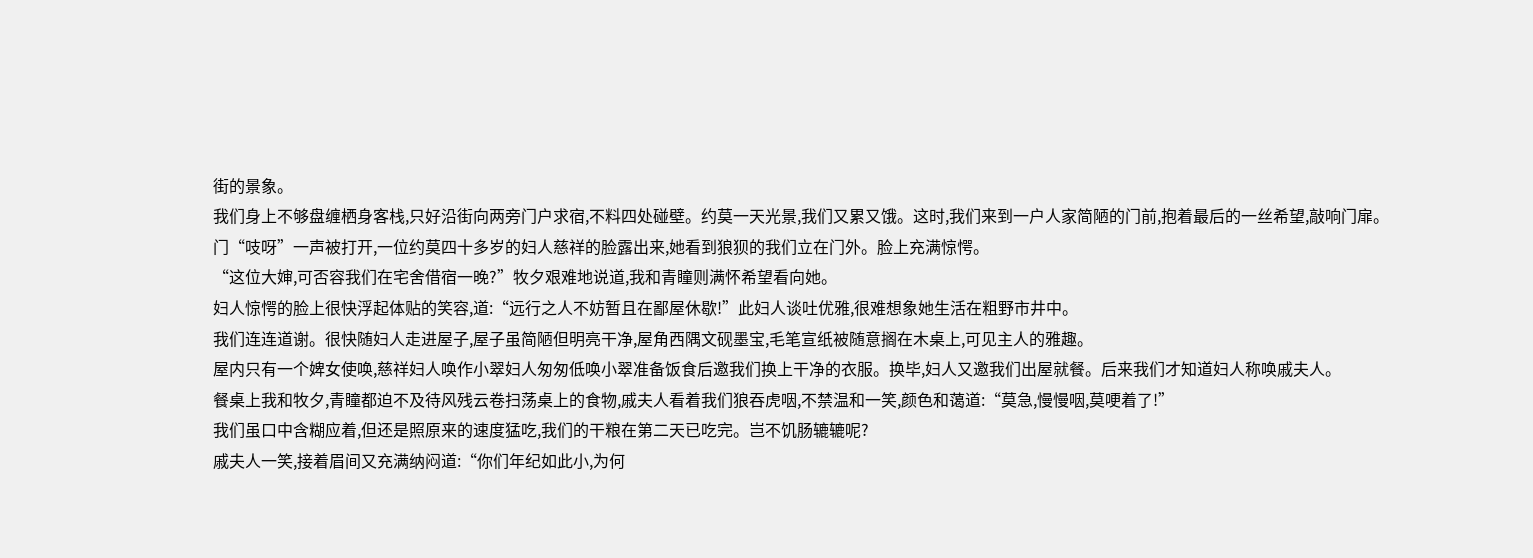街的景象。
我们身上不够盘缠栖身客栈,只好沿街向两旁门户求宿,不料四处碰壁。约莫一天光景,我们又累又饿。这时,我们来到一户人家简陋的门前,抱着最后的一丝希望,敲响门扉。
门“吱呀”一声被打开,一位约莫四十多岁的妇人慈祥的脸露出来,她看到狼狈的我们立在门外。脸上充满惊愕。
“这位大婶,可否容我们在宅舍借宿一晚?”牧夕艰难地说道,我和青瞳则满怀希望看向她。
妇人惊愕的脸上很快浮起体贴的笑容,道:“远行之人不妨暂且在鄙屋休歇!”此妇人谈吐优雅,很难想象她生活在粗野市井中。
我们连连道谢。很快随妇人走进屋子,屋子虽简陋但明亮干净,屋角西隅文砚墨宝,毛笔宣纸被随意搁在木桌上,可见主人的雅趣。
屋内只有一个婢女使唤,慈祥妇人唤作小翠妇人匆匆低唤小翠准备饭食后邀我们换上干净的衣服。换毕,妇人又邀我们出屋就餐。后来我们才知道妇人称唤戚夫人。
餐桌上我和牧夕,青瞳都迫不及待风残云卷扫荡桌上的食物,戚夫人看着我们狼吞虎咽,不禁温和一笑,颜色和蔼道:“莫急,慢慢咽,莫哽着了!”
我们虽口中含糊应着,但还是照原来的速度猛吃,我们的干粮在第二天已吃完。岂不饥肠辘辘呢?
戚夫人一笑,接着眉间又充满纳闷道:“你们年纪如此小,为何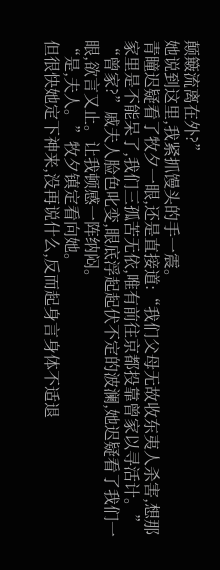颠簸流离在外?”
她说到这里,我紧抓馒头的手一震。
青瞳迟疑看了牧夕一眼,还是直接道:“我们父母无故收东夷人杀害,想那家里是不能呆了,我们三孤苦无依,唯有前往京都投靠曾家以寻活计。”
“曾家?”戚夫人脸色叱变,眼底浮起起伏不定的波澜,她迟疑看了我们一眼,欲言又止。让我顿感一阵纳闷。
“是,夫人。”牧夕镇定看向她。
但很快她定下神来,没再说什么,反而起身言身体不适退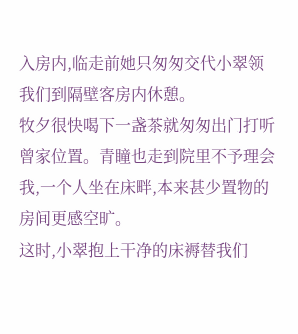入房内,临走前她只匆匆交代小翠领我们到隔壁客房内休憩。
牧夕很快喝下一盏茶就匆匆出门打听曾家位置。青瞳也走到院里不予理会我,一个人坐在床畔,本来甚少置物的房间更感空旷。
这时,小翠抱上干净的床褥替我们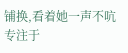铺换,看着她一声不吭专注于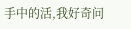手中的活,我好奇问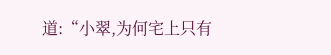道:“小翠,为何宅上只有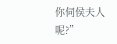你伺侯夫人呢?”